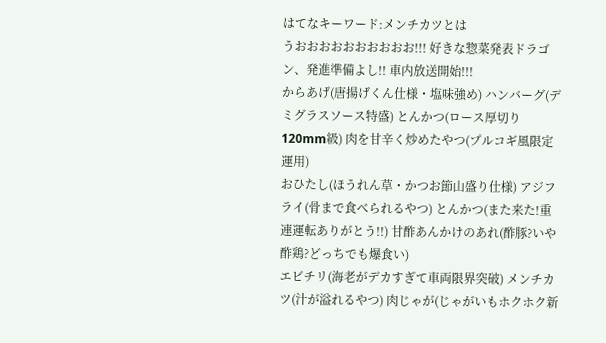はてなキーワード:メンチカツとは
うおおおおおおおおおお!!! 好きな惣菜発表ドラゴン、発進準備よし!! 車内放送開始!!!
からあげ(唐揚げくん仕様・塩味強め) ハンバーグ(デミグラスソース特盛) とんかつ(ロース厚切り120mm級) 肉を甘辛く炒めたやつ(プルコギ風限定運用)
おひたし(ほうれん草・かつお節山盛り仕様) アジフライ(骨まで食べられるやつ) とんかつ(また来た!重連運転ありがとう!!) 甘酢あんかけのあれ(酢豚?いや酢鶏?どっちでも爆食い)
エビチリ(海老がデカすぎて車両限界突破) メンチカツ(汁が溢れるやつ) 肉じゃが(じゃがいもホクホク新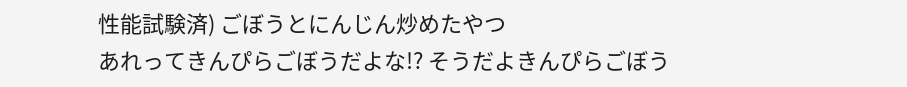性能試験済) ごぼうとにんじん炒めたやつ
あれってきんぴらごぼうだよな!? そうだよきんぴらごぼう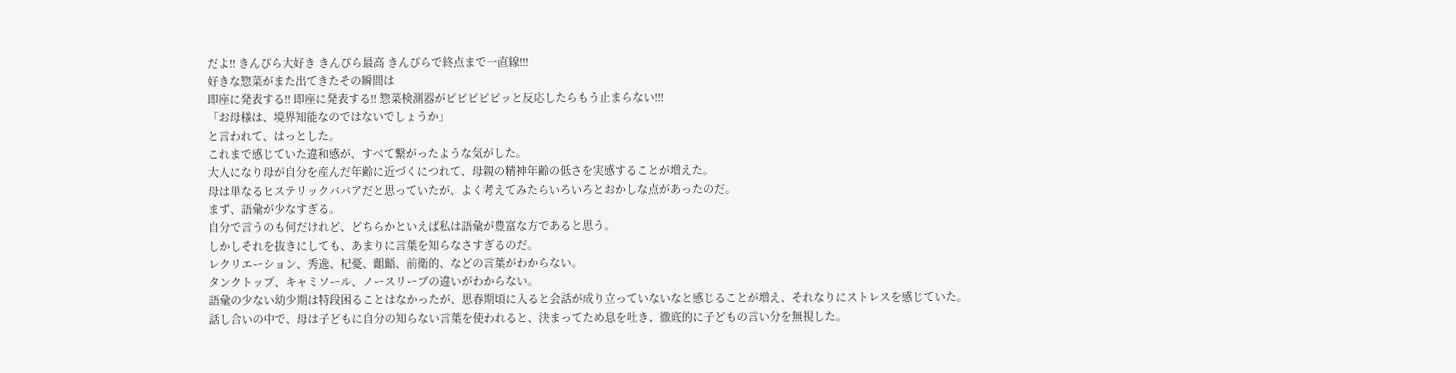だよ!! きんぴら大好き きんぴら最高 きんぴらで終点まで一直線!!!
好きな惣菜がまた出てきたその瞬間は
即座に発表する!! 即座に発表する!! 惣菜検測器がピピピピピッと反応したらもう止まらない!!!
「お母様は、境界知能なのではないでしょうか」
と言われて、はっとした。
これまで感じていた違和感が、すべて繋がったような気がした。
大人になり母が自分を産んだ年齢に近づくにつれて、母親の精神年齢の低さを実感することが増えた。
母は単なるヒステリックババアだと思っていたが、よく考えてみたらいろいろとおかしな点があったのだ。
まず、語彙が少なすぎる。
自分で言うのも何だけれど、どちらかといえば私は語彙が豊富な方であると思う。
しかしそれを抜きにしても、あまりに言葉を知らなさすぎるのだ。
レクリエーション、秀逸、杞憂、齟齬、前衛的、などの言葉がわからない。
タンクトップ、キャミソール、ノースリーブの違いがわからない。
語彙の少ない幼少期は特段困ることはなかったが、思春期頃に入ると会話が成り立っていないなと感じることが増え、それなりにストレスを感じていた。
話し合いの中で、母は子どもに自分の知らない言葉を使われると、決まってため息を吐き、徹底的に子どもの言い分を無視した。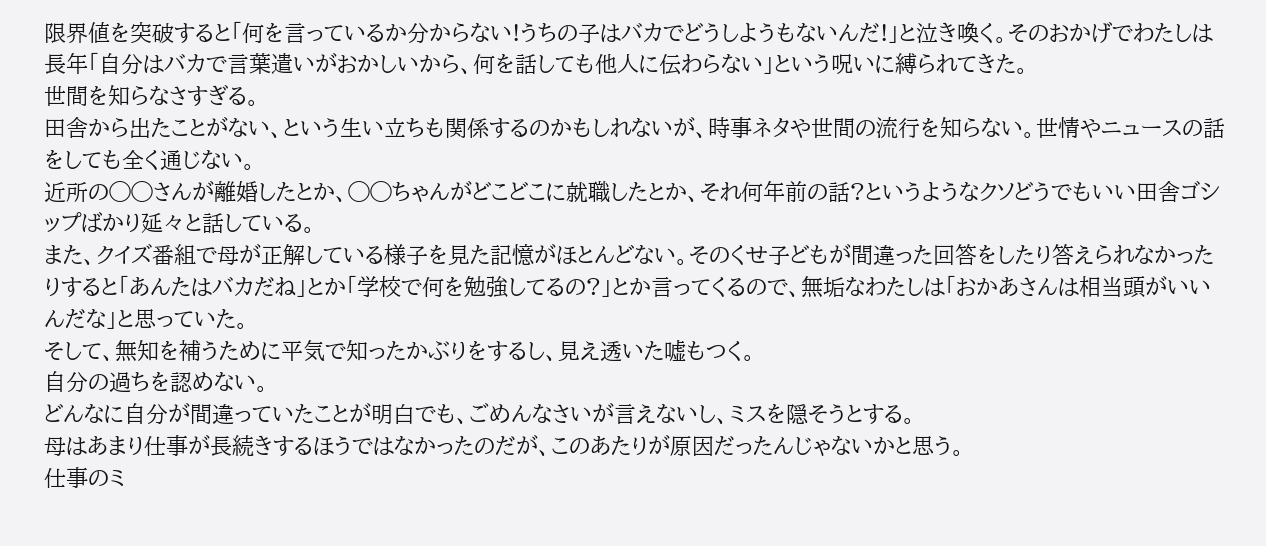限界値を突破すると「何を言っているか分からない!うちの子はバカでどうしようもないんだ!」と泣き喚く。そのおかげでわたしは長年「自分はバカで言葉遣いがおかしいから、何を話しても他人に伝わらない」という呪いに縛られてきた。
世間を知らなさすぎる。
田舎から出たことがない、という生い立ちも関係するのかもしれないが、時事ネタや世間の流行を知らない。世情やニュースの話をしても全く通じない。
近所の◯◯さんが離婚したとか、◯◯ちゃんがどこどこに就職したとか、それ何年前の話?というようなクソどうでもいい田舎ゴシップばかり延々と話している。
また、クイズ番組で母が正解している様子を見た記憶がほとんどない。そのくせ子どもが間違った回答をしたり答えられなかったりすると「あんたはバカだね」とか「学校で何を勉強してるの?」とか言ってくるので、無垢なわたしは「おかあさんは相当頭がいいんだな」と思っていた。
そして、無知を補うために平気で知ったかぶりをするし、見え透いた嘘もつく。
自分の過ちを認めない。
どんなに自分が間違っていたことが明白でも、ごめんなさいが言えないし、ミスを隠そうとする。
母はあまり仕事が長続きするほうではなかったのだが、このあたりが原因だったんじゃないかと思う。
仕事のミ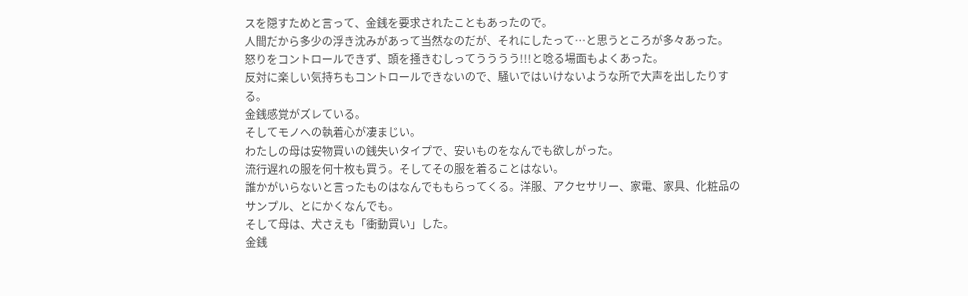スを隠すためと言って、金銭を要求されたこともあったので。
人間だから多少の浮き沈みがあって当然なのだが、それにしたって…と思うところが多々あった。
怒りをコントロールできず、頭を掻きむしってうううう!!!と唸る場面もよくあった。
反対に楽しい気持ちもコントロールできないので、騒いではいけないような所で大声を出したりする。
金銭感覚がズレている。
そしてモノへの執着心が凄まじい。
わたしの母は安物買いの銭失いタイプで、安いものをなんでも欲しがった。
流行遅れの服を何十枚も買う。そしてその服を着ることはない。
誰かがいらないと言ったものはなんでももらってくる。洋服、アクセサリー、家電、家具、化粧品のサンプル、とにかくなんでも。
そして母は、犬さえも「衝動買い」した。
金銭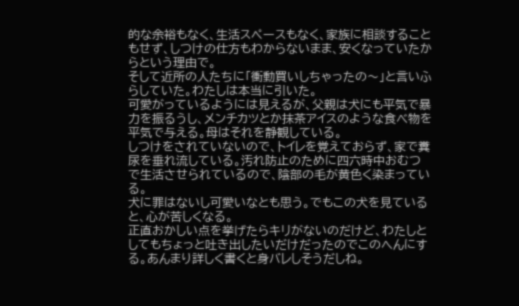的な余裕もなく、生活スペースもなく、家族に相談することもせず、しつけの仕方もわからないまま、安くなっていたからという理由で。
そして近所の人たちに「衝動買いしちゃったの〜」と言いふらしていた。わたしは本当に引いた。
可愛がっているようには見えるが、父親は犬にも平気で暴力を振るうし、メンチカツとか抹茶アイスのような食べ物を平気で与える。母はそれを静観している。
しつけをされていないので、トイレを覚えておらず、家で糞尿を垂れ流している。汚れ防止のために四六時中おむつで生活させられているので、陰部の毛が黄色く染まっている。
犬に罪はないし可愛いなとも思う。でもこの犬を見ていると、心が苦しくなる。
正直おかしい点を挙げたらキリがないのだけど、わたしとしてもちょっと吐き出したいだけだったのでこのへんにする。あんまり詳しく書くと身バレしそうだしね。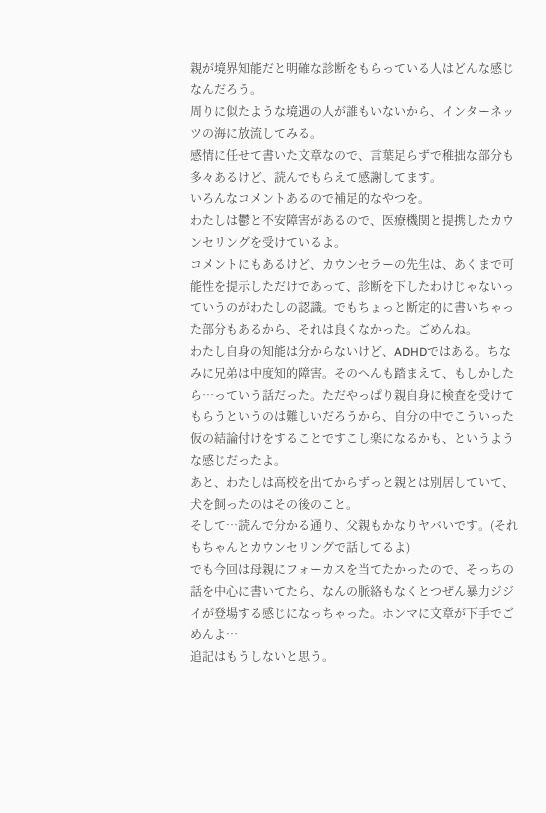親が境界知能だと明確な診断をもらっている人はどんな感じなんだろう。
周りに似たような境遇の人が誰もいないから、インターネッツの海に放流してみる。
感情に任せて書いた文章なので、言葉足らずで稚拙な部分も多々あるけど、読んでもらえて感謝してます。
いろんなコメントあるので補足的なやつを。
わたしは鬱と不安障害があるので、医療機関と提携したカウンセリングを受けているよ。
コメントにもあるけど、カウンセラーの先生は、あくまで可能性を提示しただけであって、診断を下したわけじゃないっていうのがわたしの認識。でもちょっと断定的に書いちゃった部分もあるから、それは良くなかった。ごめんね。
わたし自身の知能は分からないけど、ADHDではある。ちなみに兄弟は中度知的障害。そのへんも踏まえて、もしかしたら…っていう話だった。ただやっぱり親自身に検査を受けてもらうというのは難しいだろうから、自分の中でこういった仮の結論付けをすることですこし楽になるかも、というような感じだったよ。
あと、わたしは高校を出てからずっと親とは別居していて、犬を飼ったのはその後のこと。
そして…読んで分かる通り、父親もかなりヤバいです。(それもちゃんとカウンセリングで話してるよ)
でも今回は母親にフォーカスを当てたかったので、そっちの話を中心に書いてたら、なんの脈絡もなくとつぜん暴力ジジイが登場する感じになっちゃった。ホンマに文章が下手でごめんよ…
追記はもうしないと思う。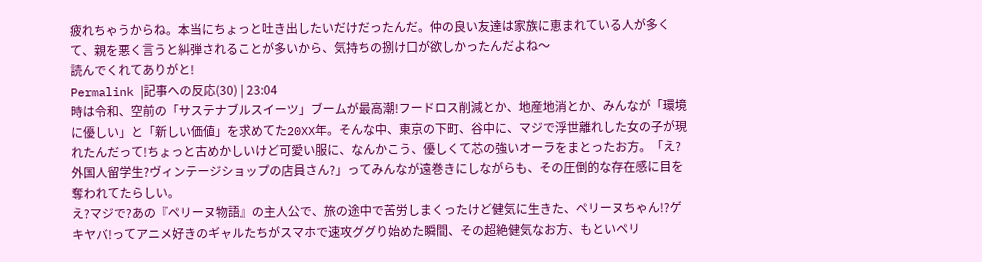疲れちゃうからね。本当にちょっと吐き出したいだけだったんだ。仲の良い友達は家族に恵まれている人が多くて、親を悪く言うと糾弾されることが多いから、気持ちの捌け口が欲しかったんだよね〜
読んでくれてありがと!
Permalink |記事への反応(30) | 23:04
時は令和、空前の「サステナブルスイーツ」ブームが最高潮!フードロス削減とか、地産地消とか、みんなが「環境に優しい」と「新しい価値」を求めてた20XX年。そんな中、東京の下町、谷中に、マジで浮世離れした女の子が現れたんだって!ちょっと古めかしいけど可愛い服に、なんかこう、優しくて芯の強いオーラをまとったお方。「え?外国人留学生?ヴィンテージショップの店員さん?」ってみんなが遠巻きにしながらも、その圧倒的な存在感に目を奪われてたらしい。
え?マジで?あの『ペリーヌ物語』の主人公で、旅の途中で苦労しまくったけど健気に生きた、ペリーヌちゃん!?ゲキヤバ!ってアニメ好きのギャルたちがスマホで速攻ググり始めた瞬間、その超絶健気なお方、もといペリ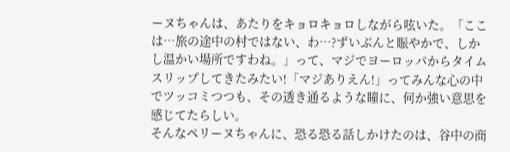ーヌちゃんは、あたりをキョロキョロしながら呟いた。「ここは…旅の途中の村ではない、わ…?ずいぶんと賑やかで、しかし温かい場所ですわね。」って、マジでヨーロッパからタイムスリップしてきたみたい!「マジありえん!」ってみんな心の中でツッコミつつも、その透き通るような瞳に、何か強い意思を感じてたらしい。
そんなペリーヌちゃんに、恐る恐る話しかけたのは、谷中の商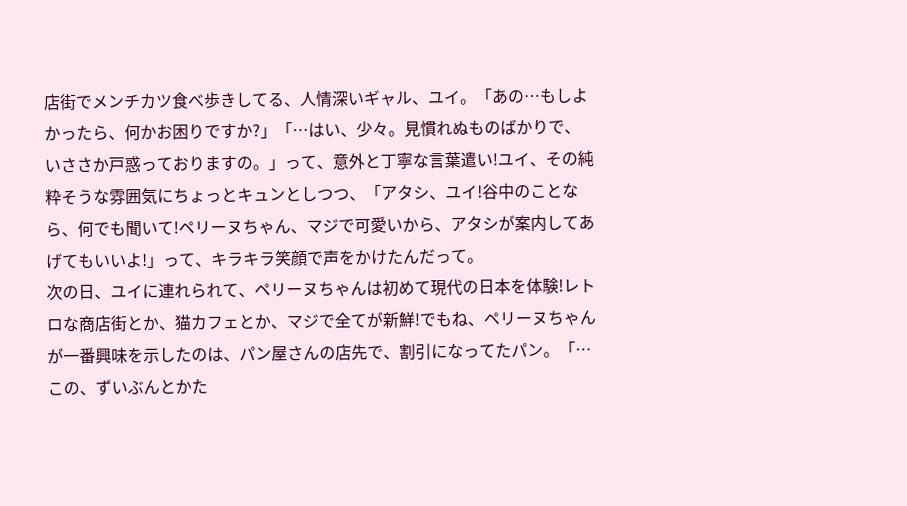店街でメンチカツ食べ歩きしてる、人情深いギャル、ユイ。「あの…もしよかったら、何かお困りですか?」「…はい、少々。見慣れぬものばかりで、いささか戸惑っておりますの。」って、意外と丁寧な言葉遣い!ユイ、その純粋そうな雰囲気にちょっとキュンとしつつ、「アタシ、ユイ!谷中のことなら、何でも聞いて!ペリーヌちゃん、マジで可愛いから、アタシが案内してあげてもいいよ!」って、キラキラ笑顔で声をかけたんだって。
次の日、ユイに連れられて、ペリーヌちゃんは初めて現代の日本を体験!レトロな商店街とか、猫カフェとか、マジで全てが新鮮!でもね、ペリーヌちゃんが一番興味を示したのは、パン屋さんの店先で、割引になってたパン。「…この、ずいぶんとかた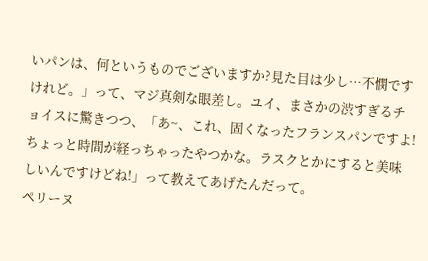いパンは、何というものでございますか?見た目は少し…不憫ですけれど。」って、マジ真剣な眼差し。ユイ、まさかの渋すぎるチョイスに驚きつつ、「あ~、これ、固くなったフランスパンですよ!ちょっと時間が経っちゃったやつかな。ラスクとかにすると美味しいんですけどね!」って教えてあげたんだって。
ペリーヌ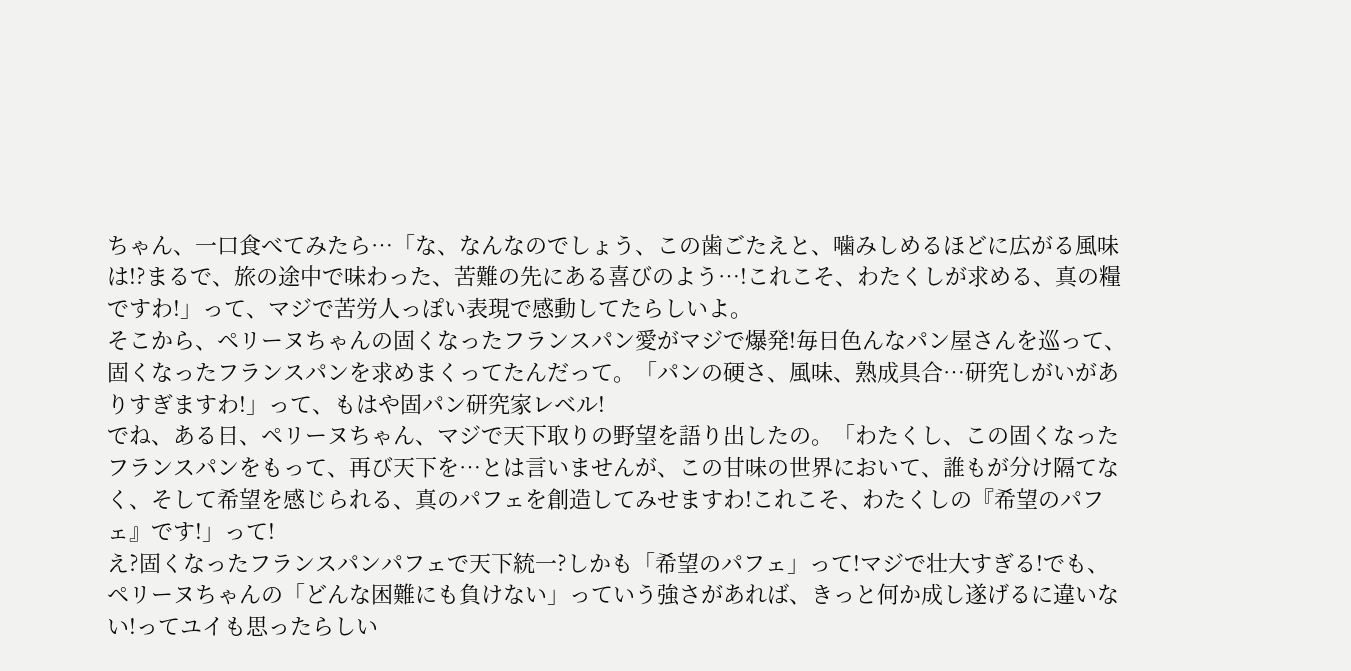ちゃん、一口食べてみたら…「な、なんなのでしょう、この歯ごたえと、噛みしめるほどに広がる風味は!?まるで、旅の途中で味わった、苦難の先にある喜びのよう…!これこそ、わたくしが求める、真の糧ですわ!」って、マジで苦労人っぽい表現で感動してたらしいよ。
そこから、ペリーヌちゃんの固くなったフランスパン愛がマジで爆発!毎日色んなパン屋さんを巡って、固くなったフランスパンを求めまくってたんだって。「パンの硬さ、風味、熟成具合…研究しがいがありすぎますわ!」って、もはや固パン研究家レベル!
でね、ある日、ペリーヌちゃん、マジで天下取りの野望を語り出したの。「わたくし、この固くなったフランスパンをもって、再び天下を…とは言いませんが、この甘味の世界において、誰もが分け隔てなく、そして希望を感じられる、真のパフェを創造してみせますわ!これこそ、わたくしの『希望のパフェ』です!」って!
え?固くなったフランスパンパフェで天下統一?しかも「希望のパフェ」って!マジで壮大すぎる!でも、ペリーヌちゃんの「どんな困難にも負けない」っていう強さがあれば、きっと何か成し遂げるに違いない!ってユイも思ったらしい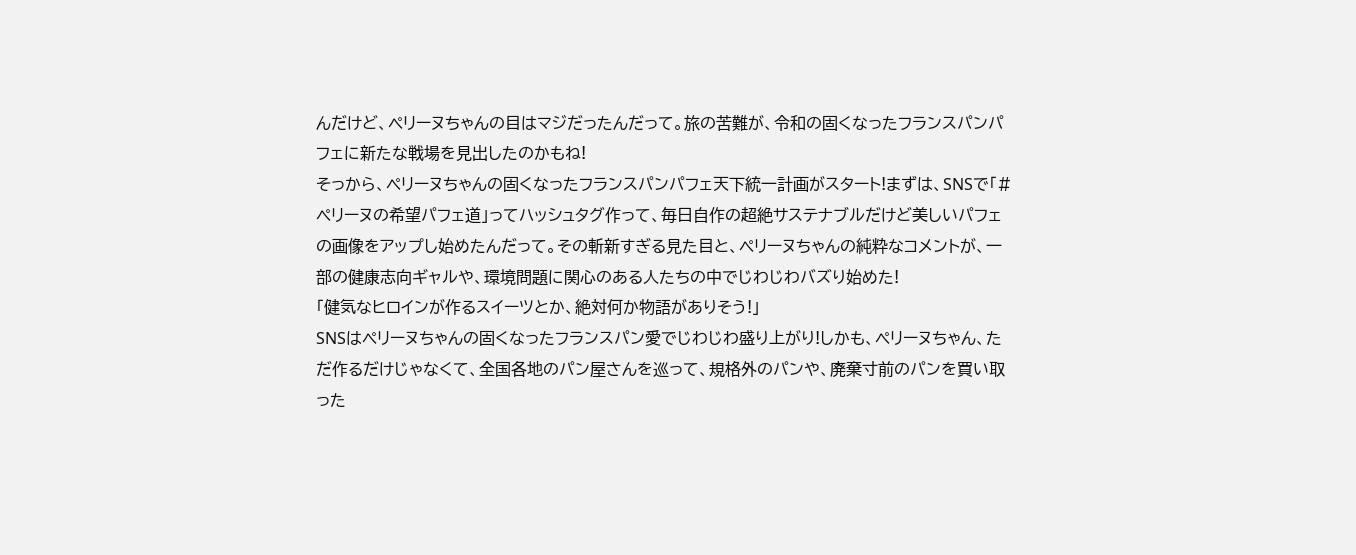んだけど、ペリーヌちゃんの目はマジだったんだって。旅の苦難が、令和の固くなったフランスパンパフェに新たな戦場を見出したのかもね!
そっから、ペリーヌちゃんの固くなったフランスパンパフェ天下統一計画がスタート!まずは、SNSで「#ペリーヌの希望パフェ道」ってハッシュタグ作って、毎日自作の超絶サステナブルだけど美しいパフェの画像をアップし始めたんだって。その斬新すぎる見た目と、ペリーヌちゃんの純粋なコメントが、一部の健康志向ギャルや、環境問題に関心のある人たちの中でじわじわバズり始めた!
「健気なヒロインが作るスイーツとか、絶対何か物語がありそう!」
SNSはペリーヌちゃんの固くなったフランスパン愛でじわじわ盛り上がり!しかも、ペリーヌちゃん、ただ作るだけじゃなくて、全国各地のパン屋さんを巡って、規格外のパンや、廃棄寸前のパンを買い取った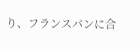り、フランスパンに合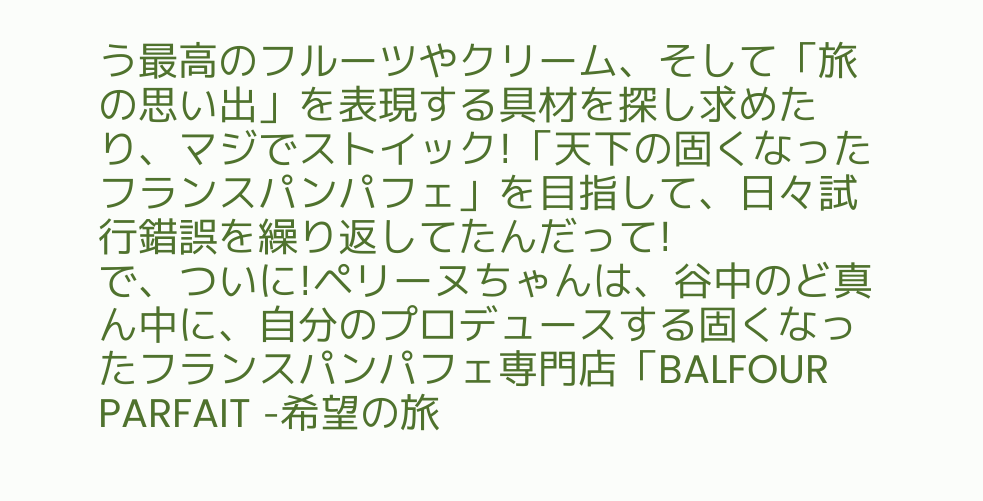う最高のフルーツやクリーム、そして「旅の思い出」を表現する具材を探し求めたり、マジでストイック!「天下の固くなったフランスパンパフェ」を目指して、日々試行錯誤を繰り返してたんだって!
で、ついに!ペリーヌちゃんは、谷中のど真ん中に、自分のプロデュースする固くなったフランスパンパフェ専門店「BALFOUR PARFAIT -希望の旅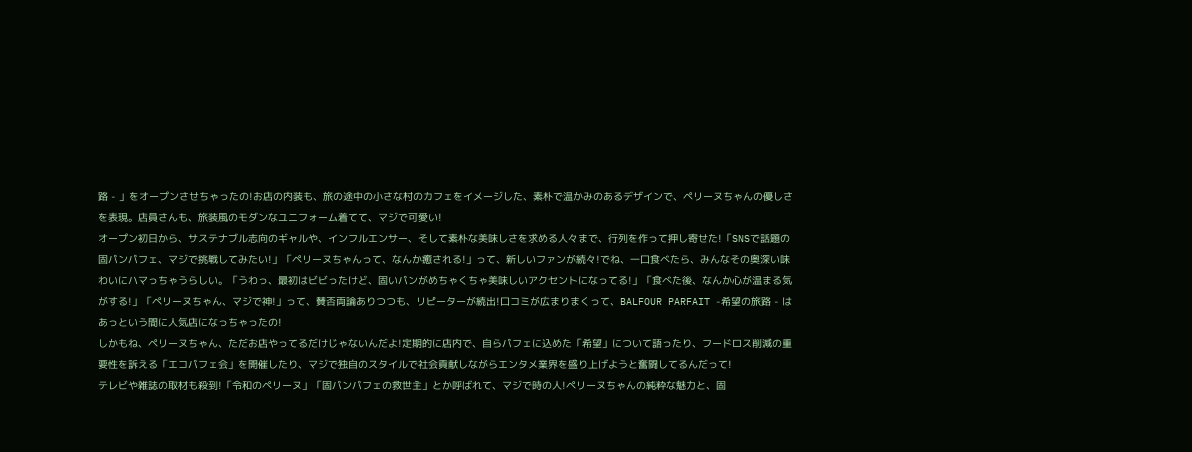路 - 」をオープンさせちゃったの!お店の内装も、旅の途中の小さな村のカフェをイメージした、素朴で温かみのあるデザインで、ペリーヌちゃんの優しさを表現。店員さんも、旅装風のモダンなユニフォーム着てて、マジで可愛い!
オープン初日から、サステナブル志向のギャルや、インフルエンサー、そして素朴な美味しさを求める人々まで、行列を作って押し寄せた!「SNSで話題の固パンパフェ、マジで挑戦してみたい!」「ペリーヌちゃんって、なんか癒される!」って、新しいファンが続々!でね、一口食べたら、みんなその奥深い味わいにハマっちゃうらしい。「うわっ、最初はビビったけど、固いパンがめちゃくちゃ美味しいアクセントになってる!」「食べた後、なんか心が温まる気がする!」「ペリーヌちゃん、マジで神!」って、賛否両論ありつつも、リピーターが続出!口コミが広まりまくって、BALFOUR PARFAIT -希望の旅路 - はあっという間に人気店になっちゃったの!
しかもね、ペリーヌちゃん、ただお店やってるだけじゃないんだよ!定期的に店内で、自らパフェに込めた「希望」について語ったり、フードロス削減の重要性を訴える「エコパフェ会」を開催したり、マジで独自のスタイルで社会貢献しながらエンタメ業界を盛り上げようと奮闘してるんだって!
テレビや雑誌の取材も殺到!「令和のペリーヌ」「固パンパフェの救世主」とか呼ばれて、マジで時の人!ペリーヌちゃんの純粋な魅力と、固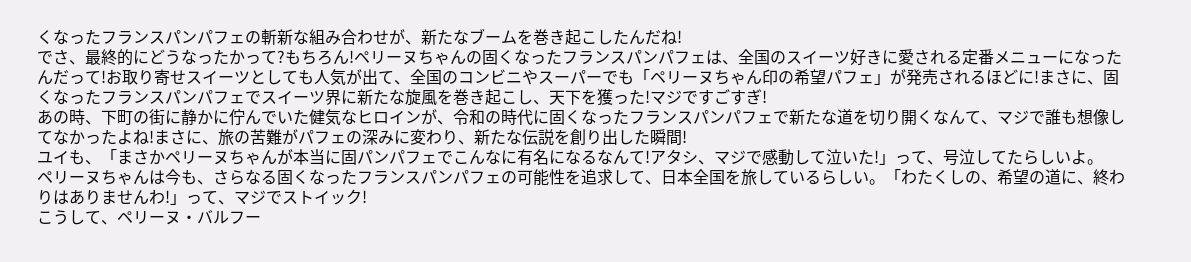くなったフランスパンパフェの斬新な組み合わせが、新たなブームを巻き起こしたんだね!
でさ、最終的にどうなったかって?もちろん!ペリーヌちゃんの固くなったフランスパンパフェは、全国のスイーツ好きに愛される定番メニューになったんだって!お取り寄せスイーツとしても人気が出て、全国のコンビニやスーパーでも「ペリーヌちゃん印の希望パフェ」が発売されるほどに!まさに、固くなったフランスパンパフェでスイーツ界に新たな旋風を巻き起こし、天下を獲った!マジですごすぎ!
あの時、下町の街に静かに佇んでいた健気なヒロインが、令和の時代に固くなったフランスパンパフェで新たな道を切り開くなんて、マジで誰も想像してなかったよね!まさに、旅の苦難がパフェの深みに変わり、新たな伝説を創り出した瞬間!
ユイも、「まさかペリーヌちゃんが本当に固パンパフェでこんなに有名になるなんて!アタシ、マジで感動して泣いた!」って、号泣してたらしいよ。
ペリーヌちゃんは今も、さらなる固くなったフランスパンパフェの可能性を追求して、日本全国を旅しているらしい。「わたくしの、希望の道に、終わりはありませんわ!」って、マジでストイック!
こうして、ペリーヌ・バルフー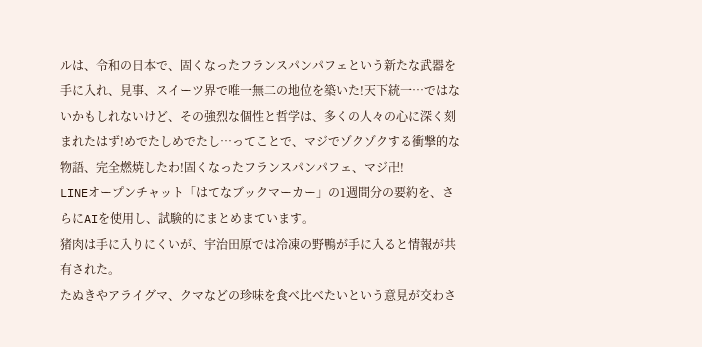ルは、令和の日本で、固くなったフランスパンパフェという新たな武器を手に入れ、見事、スイーツ界で唯一無二の地位を築いた!天下統一…ではないかもしれないけど、その強烈な個性と哲学は、多くの人々の心に深く刻まれたはず!めでたしめでたし…ってことで、マジでゾクゾクする衝撃的な物語、完全燃焼したわ!固くなったフランスパンパフェ、マジ卍!
LINEオープンチャット「はてなブックマーカー」の1週間分の要約を、さらにAIを使用し、試験的にまとめまています。
猪肉は手に入りにくいが、宇治田原では冷凍の野鴨が手に入ると情報が共有された。
たぬきやアライグマ、クマなどの珍味を食べ比べたいという意見が交わさ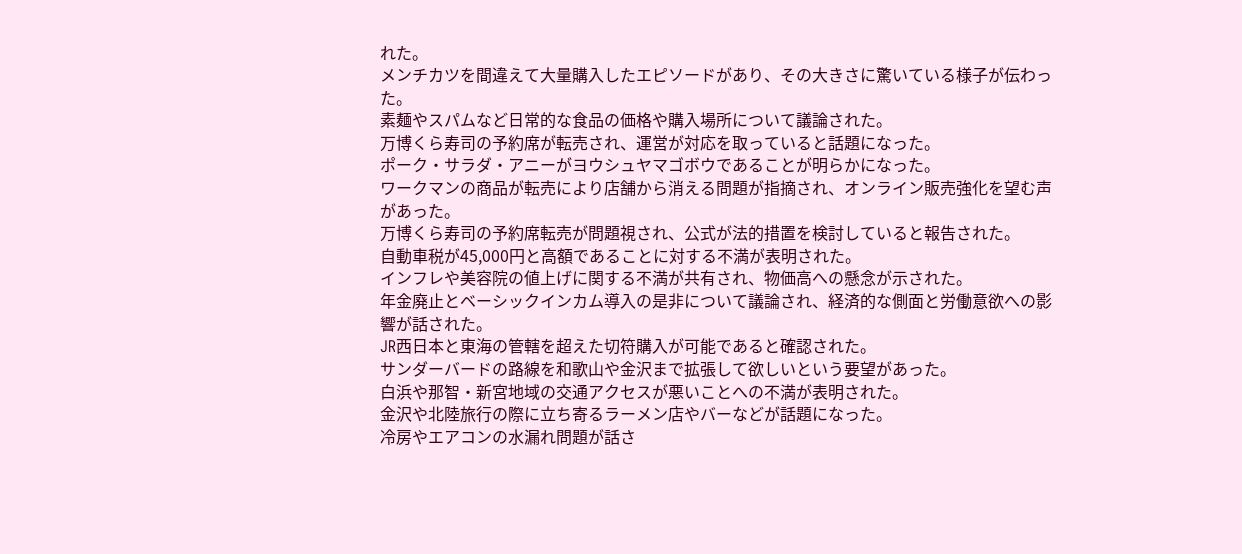れた。
メンチカツを間違えて大量購入したエピソードがあり、その大きさに驚いている様子が伝わった。
素麺やスパムなど日常的な食品の価格や購入場所について議論された。
万博くら寿司の予約席が転売され、運営が対応を取っていると話題になった。
ポーク・サラダ・アニーがヨウシュヤマゴボウであることが明らかになった。
ワークマンの商品が転売により店舗から消える問題が指摘され、オンライン販売強化を望む声があった。
万博くら寿司の予約席転売が問題視され、公式が法的措置を検討していると報告された。
自動車税が45,000円と高額であることに対する不満が表明された。
インフレや美容院の値上げに関する不満が共有され、物価高への懸念が示された。
年金廃止とベーシックインカム導入の是非について議論され、経済的な側面と労働意欲への影響が話された。
JR西日本と東海の管轄を超えた切符購入が可能であると確認された。
サンダーバードの路線を和歌山や金沢まで拡張して欲しいという要望があった。
白浜や那智・新宮地域の交通アクセスが悪いことへの不満が表明された。
金沢や北陸旅行の際に立ち寄るラーメン店やバーなどが話題になった。
冷房やエアコンの水漏れ問題が話さ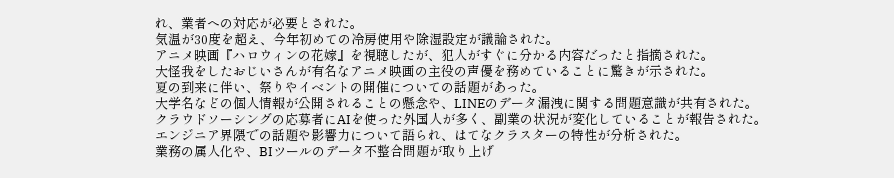れ、業者への対応が必要とされた。
気温が30度を超え、今年初めての冷房使用や除湿設定が議論された。
アニメ映画『ハロウィンの花嫁』を視聴したが、犯人がすぐに分かる内容だったと指摘された。
大怪我をしたおじいさんが有名なアニメ映画の主役の声優を務めていることに驚きが示された。
夏の到来に伴い、祭りやイベントの開催についての話題があった。
大学名などの個人情報が公開されることの懸念や、LINEのデータ漏洩に関する問題意識が共有された。
クラウドソーシングの応募者にAIを使った外国人が多く、副業の状況が変化していることが報告された。
エンジニア界隈での話題や影響力について語られ、はてなクラスターの特性が分析された。
業務の属人化や、BIツールのデータ不整合問題が取り上げ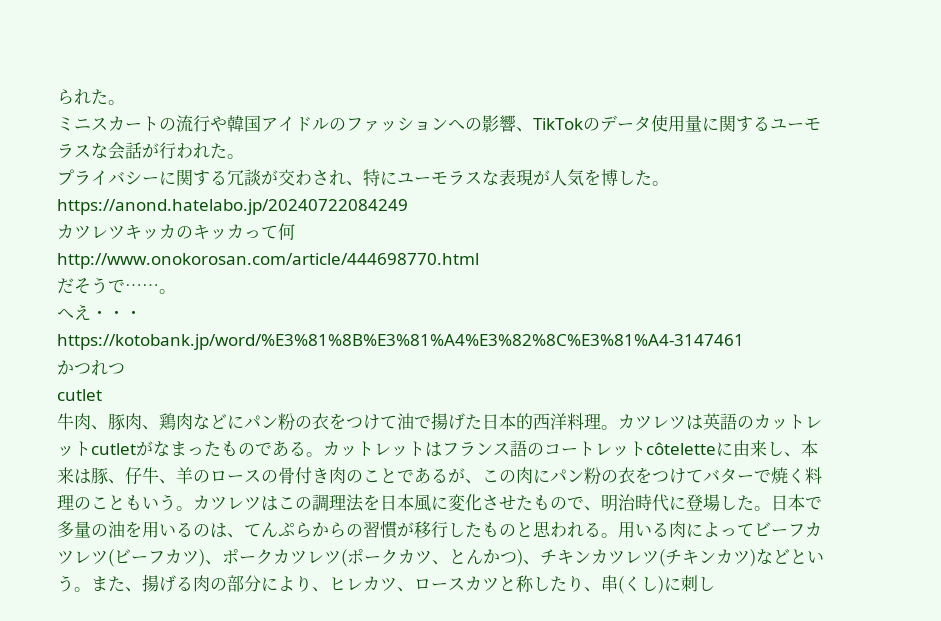られた。
ミニスカートの流行や韓国アイドルのファッションへの影響、TikTokのデータ使用量に関するユーモラスな会話が行われた。
プライバシーに関する冗談が交わされ、特にユーモラスな表現が人気を博した。
https://anond.hatelabo.jp/20240722084249
カツレツキッカのキッカって何
http://www.onokorosan.com/article/444698770.html
だそうで……。
へえ・・・
https://kotobank.jp/word/%E3%81%8B%E3%81%A4%E3%82%8C%E3%81%A4-3147461
かつれつ
cutlet
牛肉、豚肉、鶏肉などにパン粉の衣をつけて油で揚げた日本的西洋料理。カツレツは英語のカットレットcutletがなまったものである。カットレットはフランス語のコートレットcôteletteに由来し、本来は豚、仔牛、羊のロースの骨付き肉のことであるが、この肉にパン粉の衣をつけてバターで焼く料理のこともいう。カツレツはこの調理法を日本風に変化させたもので、明治時代に登場した。日本で多量の油を用いるのは、てんぷらからの習慣が移行したものと思われる。用いる肉によってビーフカツレツ(ビーフカツ)、ポークカツレツ(ポークカツ、とんかつ)、チキンカツレツ(チキンカツ)などという。また、揚げる肉の部分により、ヒレカツ、ロースカツと称したり、串(くし)に刺し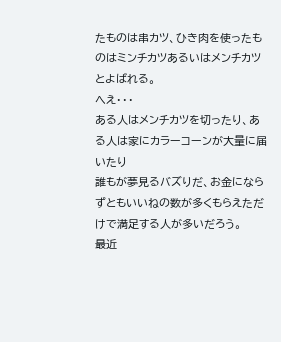たものは串カツ、ひき肉を使ったものはミンチカツあるいはメンチカツとよばれる。
へえ・・・
ある人はメンチカツを切ったり、ある人は家にカラーコーンが大量に届いたり
誰もが夢見るバズりだ、お金にならずともいいねの数が多くもらえただけで満足する人が多いだろう。
最近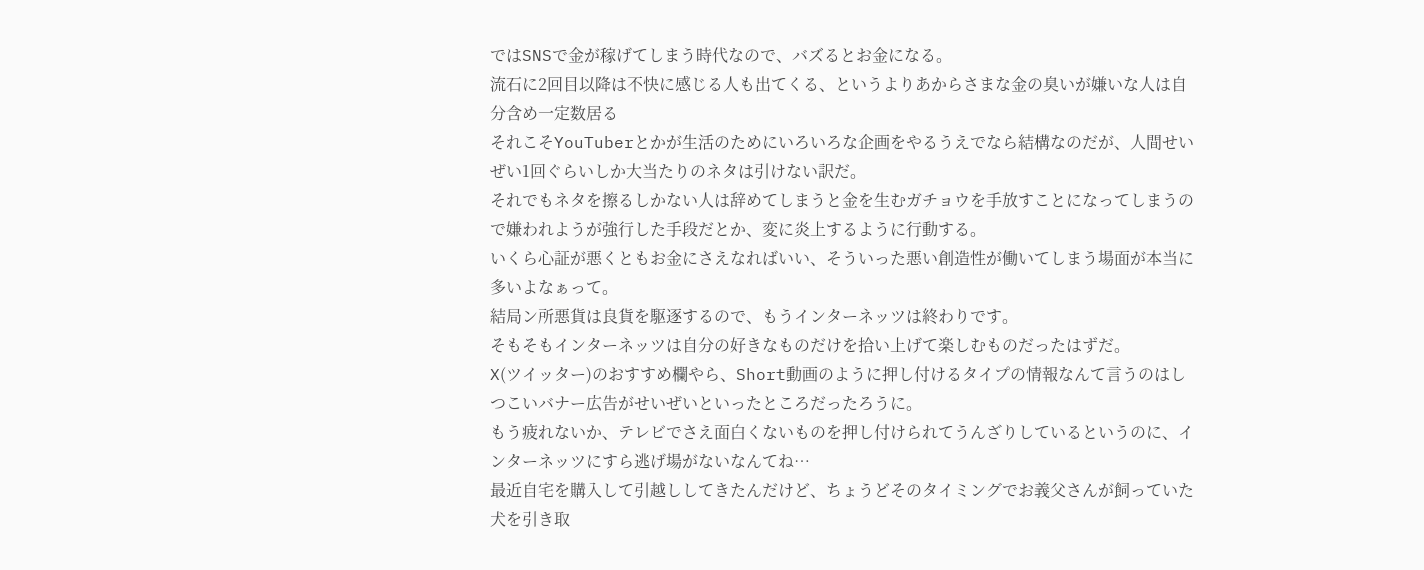ではSNSで金が稼げてしまう時代なので、バズるとお金になる。
流石に2回目以降は不快に感じる人も出てくる、というよりあからさまな金の臭いが嫌いな人は自分含め一定数居る
それこそYouTuberとかが生活のためにいろいろな企画をやるうえでなら結構なのだが、人間せいぜい1回ぐらいしか大当たりのネタは引けない訳だ。
それでもネタを擦るしかない人は辞めてしまうと金を生むガチョウを手放すことになってしまうので嫌われようが強行した手段だとか、変に炎上するように行動する。
いくら心証が悪くともお金にさえなればいい、そういった悪い創造性が働いてしまう場面が本当に多いよなぁって。
結局ン所悪貨は良貨を駆逐するので、もうインターネッツは終わりです。
そもそもインターネッツは自分の好きなものだけを拾い上げて楽しむものだったはずだ。
X(ツイッター)のおすすめ欄やら、Short動画のように押し付けるタイプの情報なんて言うのはしつこいバナー広告がせいぜいといったところだったろうに。
もう疲れないか、テレビでさえ面白くないものを押し付けられてうんざりしているというのに、インターネッツにすら逃げ場がないなんてね…
最近自宅を購入して引越ししてきたんだけど、ちょうどそのタイミングでお義父さんが飼っていた犬を引き取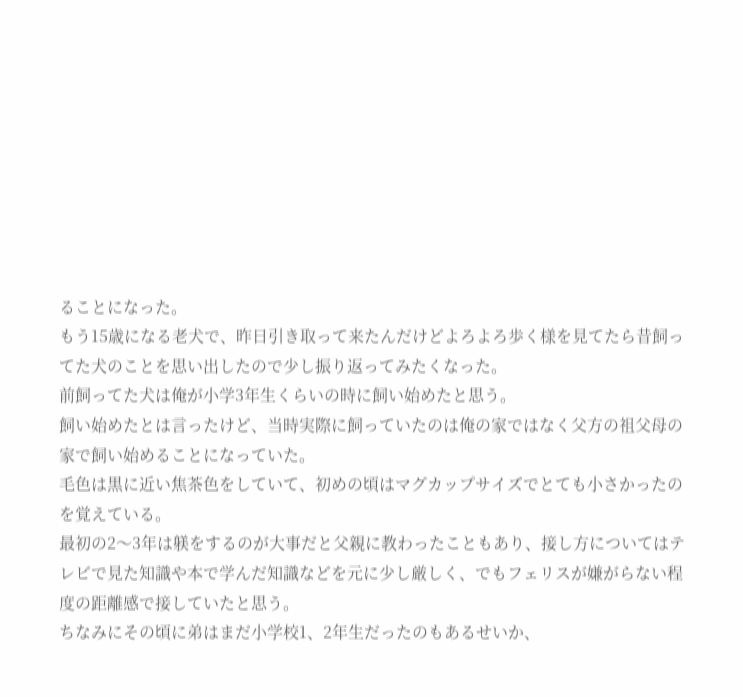ることになった。
もう15歳になる老犬で、昨日引き取って来たんだけどよろよろ歩く様を見てたら昔飼ってた犬のことを思い出したので少し振り返ってみたくなった。
前飼ってた犬は俺が小学3年生くらいの時に飼い始めたと思う。
飼い始めたとは言ったけど、当時実際に飼っていたのは俺の家ではなく父方の祖父母の家で飼い始めることになっていた。
毛色は黒に近い焦茶色をしていて、初めの頃はマグカップサイズでとても小さかったのを覚えている。
最初の2〜3年は躾をするのが大事だと父親に教わったこともあり、接し方についてはテレビで見た知識や本で学んだ知識などを元に少し厳しく、でもフェリスが嫌がらない程度の距離感で接していたと思う。
ちなみにその頃に弟はまだ小学校1、2年生だったのもあるせいか、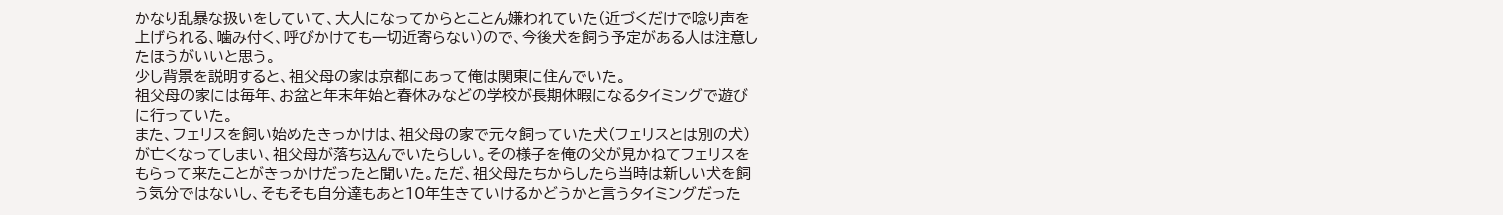かなり乱暴な扱いをしていて、大人になってからとことん嫌われていた(近づくだけで唸り声を上げられる、噛み付く、呼びかけても一切近寄らない)ので、今後犬を飼う予定がある人は注意したほうがいいと思う。
少し背景を説明すると、祖父母の家は京都にあって俺は関東に住んでいた。
祖父母の家には毎年、お盆と年末年始と春休みなどの学校が長期休暇になるタイミングで遊びに行っていた。
また、フェリスを飼い始めたきっかけは、祖父母の家で元々飼っていた犬(フェリスとは別の犬)が亡くなってしまい、祖父母が落ち込んでいたらしい。その様子を俺の父が見かねてフェリスをもらって来たことがきっかけだったと聞いた。ただ、祖父母たちからしたら当時は新しい犬を飼う気分ではないし、そもそも自分達もあと10年生きていけるかどうかと言うタイミングだった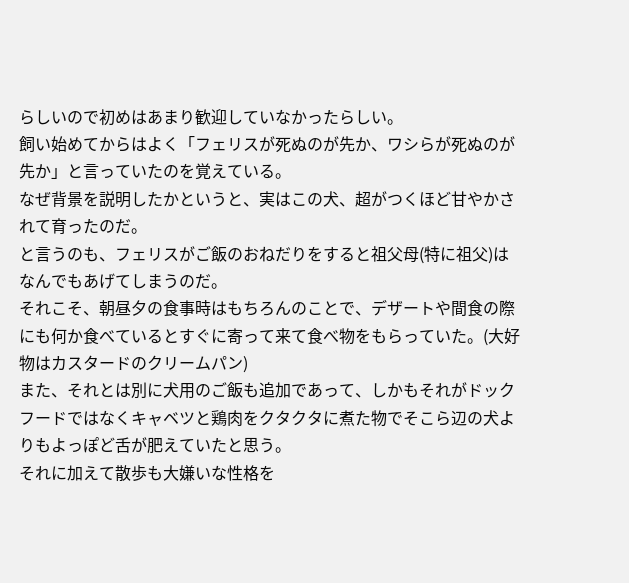らしいので初めはあまり歓迎していなかったらしい。
飼い始めてからはよく「フェリスが死ぬのが先か、ワシらが死ぬのが先か」と言っていたのを覚えている。
なぜ背景を説明したかというと、実はこの犬、超がつくほど甘やかされて育ったのだ。
と言うのも、フェリスがご飯のおねだりをすると祖父母(特に祖父)はなんでもあげてしまうのだ。
それこそ、朝昼夕の食事時はもちろんのことで、デザートや間食の際にも何か食べているとすぐに寄って来て食べ物をもらっていた。(大好物はカスタードのクリームパン)
また、それとは別に犬用のご飯も追加であって、しかもそれがドックフードではなくキャベツと鶏肉をクタクタに煮た物でそこら辺の犬よりもよっぽど舌が肥えていたと思う。
それに加えて散歩も大嫌いな性格を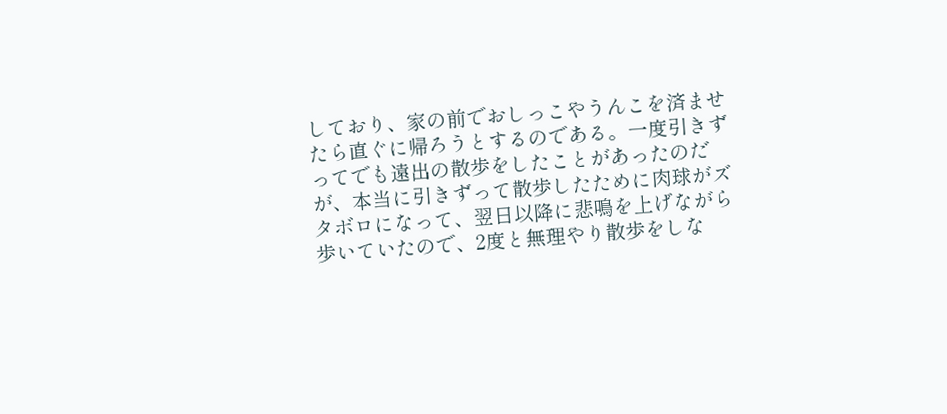しており、家の前でおしっこやうんこを済ませたら直ぐに帰ろうとするのである。一度引きずってでも遠出の散歩をしたことがあったのだが、本当に引きずって散歩したために肉球がズタボロになって、翌日以降に悲鳴を上げながら歩いていたので、2度と無理やり散歩をしな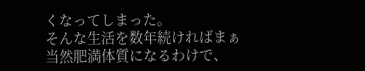くなってしまった。
そんな生活を数年続ければまぁ当然肥満体質になるわけで、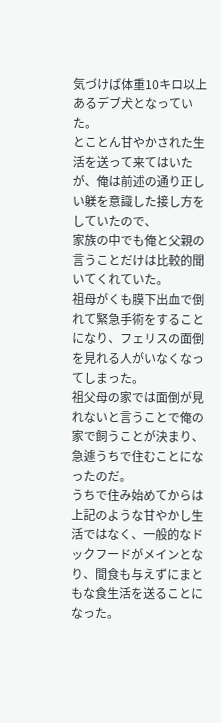気づけば体重10キロ以上あるデブ犬となっていた。
とことん甘やかされた生活を送って来てはいたが、俺は前述の通り正しい躾を意識した接し方をしていたので、
家族の中でも俺と父親の言うことだけは比較的聞いてくれていた。
祖母がくも膜下出血で倒れて緊急手術をすることになり、フェリスの面倒を見れる人がいなくなってしまった。
祖父母の家では面倒が見れないと言うことで俺の家で飼うことが決まり、急遽うちで住むことになったのだ。
うちで住み始めてからは上記のような甘やかし生活ではなく、一般的なドックフードがメインとなり、間食も与えずにまともな食生活を送ることになった。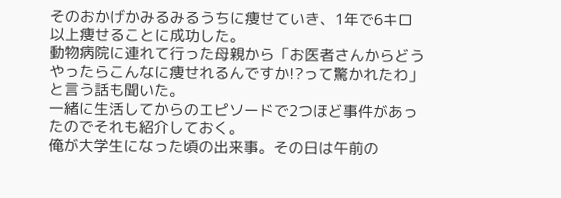そのおかげかみるみるうちに痩せていき、1年で6キロ以上痩せることに成功した。
動物病院に連れて行った母親から「お医者さんからどうやったらこんなに痩せれるんですか!?って驚かれたわ」と言う話も聞いた。
一緒に生活してからのエピソードで2つほど事件があったのでそれも紹介しておく。
俺が大学生になった頃の出来事。その日は午前の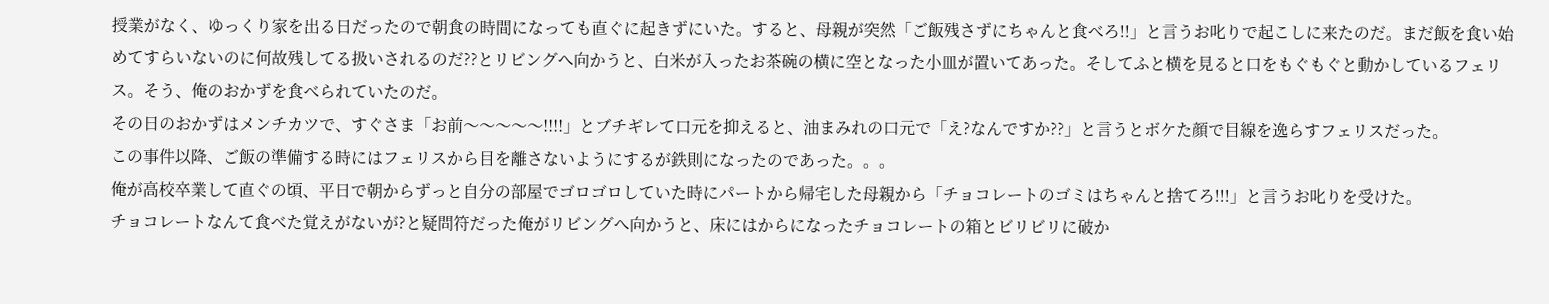授業がなく、ゆっくり家を出る日だったので朝食の時間になっても直ぐに起きずにいた。すると、母親が突然「ご飯残さずにちゃんと食べろ!!」と言うお叱りで起こしに来たのだ。まだ飯を食い始めてすらいないのに何故残してる扱いされるのだ??とリビングへ向かうと、白米が入ったお茶碗の横に空となった小皿が置いてあった。そしてふと横を見ると口をもぐもぐと動かしているフェリス。そう、俺のおかずを食べられていたのだ。
その日のおかずはメンチカツで、すぐさま「お前〜〜〜〜〜!!!!」とブチギレて口元を抑えると、油まみれの口元で「え?なんですか??」と言うとボケた顔で目線を逸らすフェリスだった。
この事件以降、ご飯の準備する時にはフェリスから目を離さないようにするが鉄則になったのであった。。。
俺が高校卒業して直ぐの頃、平日で朝からずっと自分の部屋でゴロゴロしていた時にパートから帰宅した母親から「チョコレートのゴミはちゃんと捨てろ!!!」と言うお叱りを受けた。
チョコレートなんて食べた覚えがないが?と疑問符だった俺がリビングへ向かうと、床にはからになったチョコレートの箱とビリビリに破か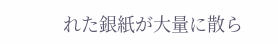れた銀紙が大量に散ら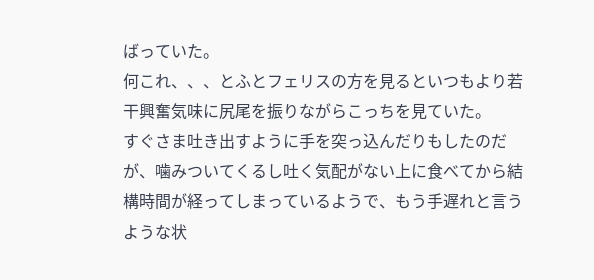ばっていた。
何これ、、、とふとフェリスの方を見るといつもより若干興奮気味に尻尾を振りながらこっちを見ていた。
すぐさま吐き出すように手を突っ込んだりもしたのだが、噛みついてくるし吐く気配がない上に食べてから結構時間が経ってしまっているようで、もう手遅れと言うような状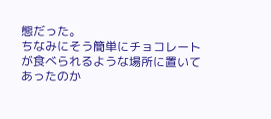態だった。
ちなみにそう簡単にチョコレートが食べられるような場所に置いてあったのか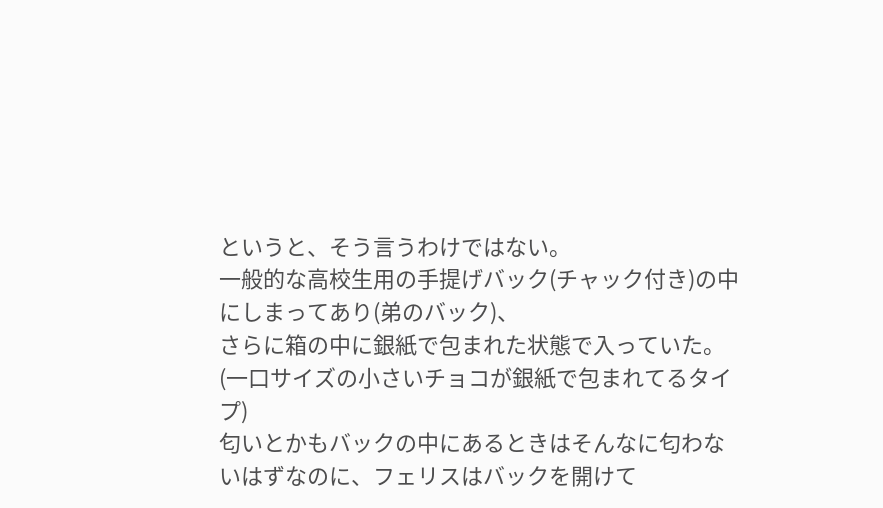というと、そう言うわけではない。
一般的な高校生用の手提げバック(チャック付き)の中にしまってあり(弟のバック)、
さらに箱の中に銀紙で包まれた状態で入っていた。(一口サイズの小さいチョコが銀紙で包まれてるタイプ)
匂いとかもバックの中にあるときはそんなに匂わないはずなのに、フェリスはバックを開けて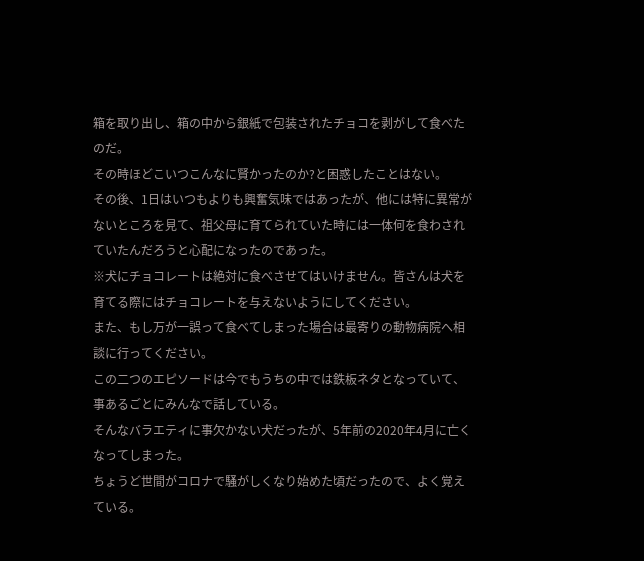箱を取り出し、箱の中から銀紙で包装されたチョコを剥がして食べたのだ。
その時ほどこいつこんなに賢かったのか?と困惑したことはない。
その後、1日はいつもよりも興奮気味ではあったが、他には特に異常がないところを見て、祖父母に育てられていた時には一体何を食わされていたんだろうと心配になったのであった。
※犬にチョコレートは絶対に食べさせてはいけません。皆さんは犬を育てる際にはチョコレートを与えないようにしてください。
また、もし万が一誤って食べてしまった場合は最寄りの動物病院へ相談に行ってください。
この二つのエピソードは今でもうちの中では鉄板ネタとなっていて、事あるごとにみんなで話している。
そんなバラエティに事欠かない犬だったが、5年前の2020年4月に亡くなってしまった。
ちょうど世間がコロナで騒がしくなり始めた頃だったので、よく覚えている。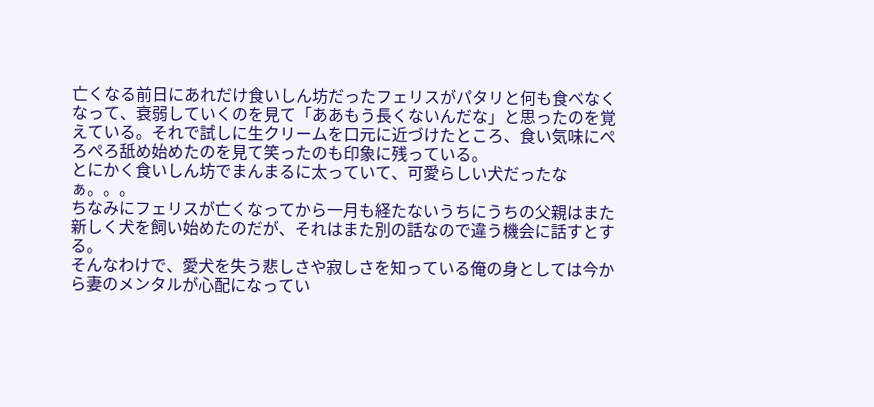亡くなる前日にあれだけ食いしん坊だったフェリスがパタリと何も食べなくなって、衰弱していくのを見て「ああもう長くないんだな」と思ったのを覚えている。それで試しに生クリームを口元に近づけたところ、食い気味にぺろぺろ舐め始めたのを見て笑ったのも印象に残っている。
とにかく食いしん坊でまんまるに太っていて、可愛らしい犬だったなぁ。。。
ちなみにフェリスが亡くなってから一月も経たないうちにうちの父親はまた新しく犬を飼い始めたのだが、それはまた別の話なので違う機会に話すとする。
そんなわけで、愛犬を失う悲しさや寂しさを知っている俺の身としては今から妻のメンタルが心配になってい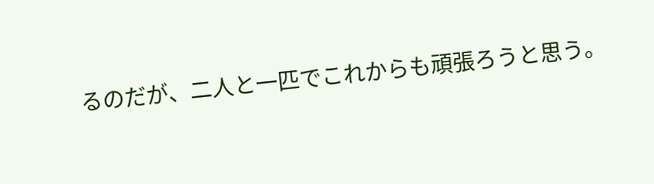るのだが、二人と一匹でこれからも頑張ろうと思う。